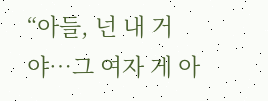“아들, 넌 내 거야…그 여자 게 아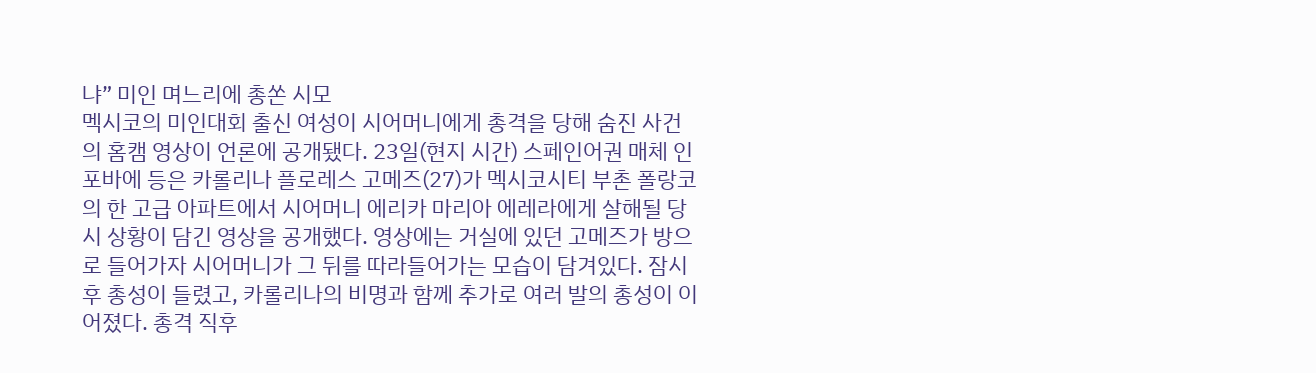냐” 미인 며느리에 총쏜 시모
멕시코의 미인대회 출신 여성이 시어머니에게 총격을 당해 숨진 사건의 홈캠 영상이 언론에 공개됐다. 23일(현지 시간) 스페인어권 매체 인포바에 등은 카롤리나 플로레스 고메즈(27)가 멕시코시티 부촌 폴랑코의 한 고급 아파트에서 시어머니 에리카 마리아 에레라에게 살해될 당시 상황이 담긴 영상을 공개했다. 영상에는 거실에 있던 고메즈가 방으로 들어가자 시어머니가 그 뒤를 따라들어가는 모습이 담겨있다. 잠시후 총성이 들렸고, 카롤리나의 비명과 함께 추가로 여러 발의 총성이 이어졌다. 총격 직후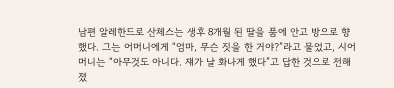남편 알레한드로 산체스는 생후 8개월 된 딸을 품에 안고 방으로 향했다. 그는 어머니에게 “엄마, 무슨 짓을 한 거야?”라고 물었고, 시어머니는 “아무것도 아니다. 쟤가 날 화나게 했다”고 답한 것으로 전해졌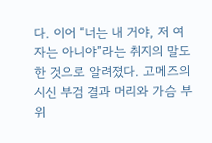다. 이어 “너는 내 거야, 저 여자는 아니야”라는 취지의 말도 한 것으로 알려졌다. 고메즈의 시신 부검 결과 머리와 가슴 부위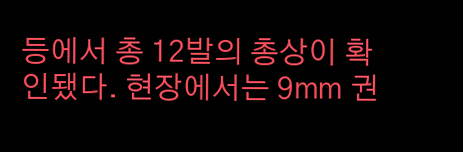등에서 총 12발의 총상이 확인됐다. 현장에서는 9㎜ 권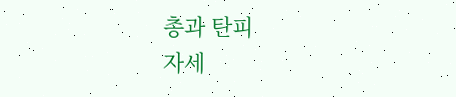총과 탄피
자세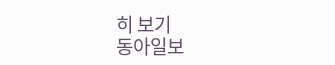히 보기
동아일보